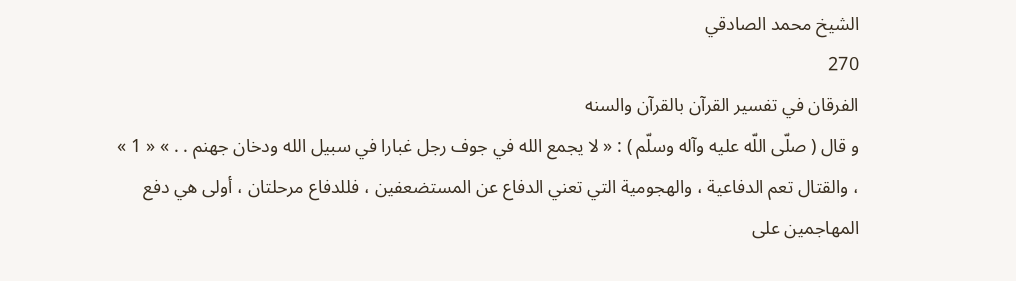الشيخ محمد الصادقي
270
الفرقان في تفسير القرآن بالقرآن والسنه
و قال ( صلّى اللّه عليه وآله وسلّم ) : « لا يجمع الله في جوف رجل غبارا في سبيل الله ودخان جهنم . . » « 1 » ، والقتال تعم الدفاعية ، والهجومية التي تعني الدفاع عن المستضعفين ، فللدفاع مرحلتان ، أولى هي دفع المهاجمين على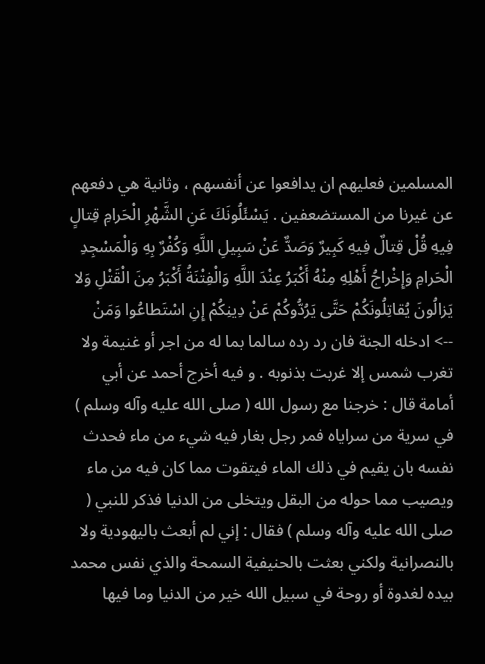المسلمين فعليهم ان يدافعوا عن أنفسهم ، وثانية هي دفعهم عن غيرنا من المستضعفين . يَسْئَلُونَكَ عَنِ الشَّهْرِ الْحَرامِ قِتالٍ فِيهِ قُلْ قِتالٌ فِيهِ كَبِيرٌ وَصَدٌّ عَنْ سَبِيلِ اللَّهِ وَكُفْرٌ بِهِ وَالْمَسْجِدِ الْحَرامِ وَإِخْراجُ أَهْلِهِ مِنْهُ أَكْبَرُ عِنْدَ اللَّهِ وَالْفِتْنَةُ أَكْبَرُ مِنَ الْقَتْلِ وَلا يَزالُونَ يُقاتِلُونَكُمْ حَتَّى يَرُدُّوكُمْ عَنْ دِينِكُمْ إِنِ اسْتَطاعُوا وَمَنْ
--> ادخله الجنة فان رد رده سالما بما له من اجر أو غنيمة ولا تغرب شمس إلا غربت بذنوبه . و فيه أخرج أحمد عن أبي أمامة قال : خرجنا مع رسول الله ( صلى الله عليه وآله وسلم ) في سرية من سراياه فمر رجل بغار فيه شيء من ماء فحدث نفسه بان يقيم في ذلك الماء فيتقوت مما كان فيه من ماء ويصيب مما حوله من البقل ويتخلى من الدنيا فذكر للنبي ( صلى الله عليه وآله وسلم ) فقال : إني لم أبعث باليهودية ولا بالنصرانية ولكني بعثت بالحنيفية السمحة والذي نفس محمد بيده لغدوة أو روحة في سبيل الله خير من الدنيا وما فيها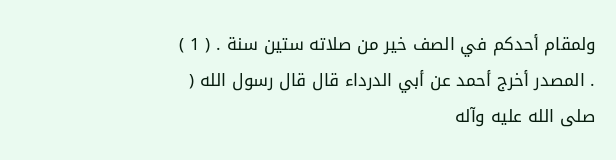ولمقام أحدكم في الصف خير من صلاته ستين سنة . ( 1 ) . المصدر أخرج أحمد عن أبي الدرداء قال قال رسول الله ( صلى الله عليه وآله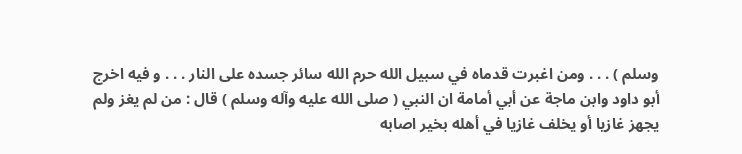وسلم ) . . . ومن اغبرت قدماه في سبيل الله حرم الله سائر جسده على النار . . . و فيه اخرج أبو داود وابن ماجة عن أبي أمامة ان النبي ( صلى الله عليه وآله وسلم ) قال : من لم يغز ولم يجهز غازيا أو يخلف غازيا في أهله بخير اصابه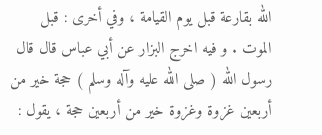الله بقارعة قبل يوم القيامة ، وفي أخرى : قبل الموت . و فيه اخرج البزار عن أبي عباس قال قال رسول الله ( صلى الله عليه وآله وسلم ) حجة خير من أربعين غزوة وغزوة خير من أربعين حجة ، يقول :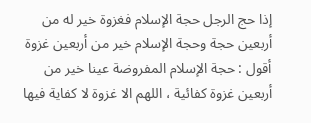إذا حج الرجل حجة الإسلام فغزوة خير له من أربعين حجة وحجة الإسلام خير من أربعين غزوة أقول : حجة الإسلام المفروضة عينا خير من أربعين غزوة كفائية ، اللهم الا غزوة لا كفاية فيها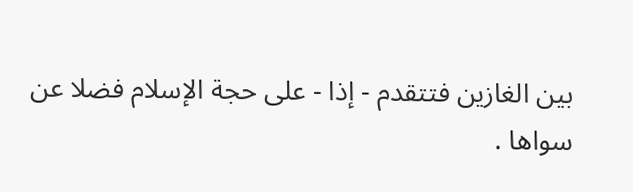بين الغازين فتتقدم - إذا - على حجة الإسلام فضلا عن سواها .